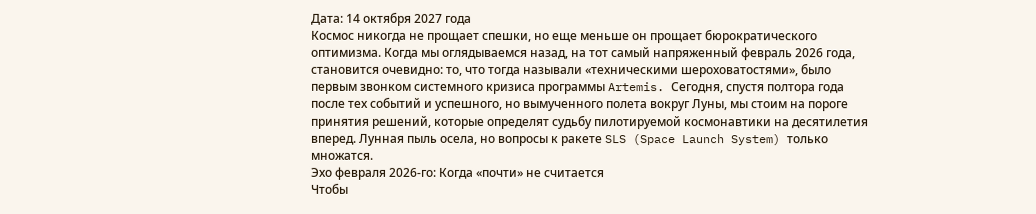Дата: 14 октября 2027 года
Космос никогда не прощает спешки, но еще меньше он прощает бюрократического оптимизма. Когда мы оглядываемся назад, на тот самый напряженный февраль 2026 года, становится очевидно: то, что тогда называли «техническими шероховатостями», было первым звонком системного кризиса программы Artemis. Сегодня, спустя полтора года после тех событий и успешного, но вымученного полета вокруг Луны, мы стоим на пороге принятия решений, которые определят судьбу пилотируемой космонавтики на десятилетия вперед. Лунная пыль осела, но вопросы к ракете SLS (Space Launch System) только множатся.
Эхо февраля 2026-го: Когда «почти» не считается
Чтобы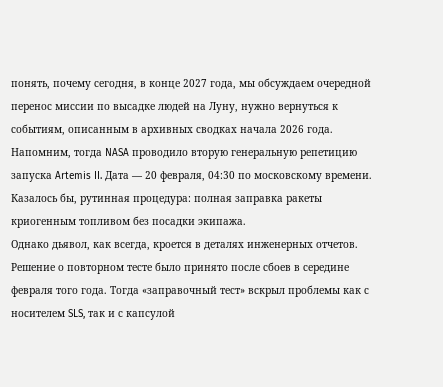понять, почему сегодня, в конце 2027 года, мы обсуждаем очередной перенос миссии по высадке людей на Луну, нужно вернуться к событиям, описанным в архивных сводках начала 2026 года. Напомним, тогда NASA проводило вторую генеральную репетицию запуска Artemis II. Дата — 20 февраля, 04:30 по московскому времени. Казалось бы, рутинная процедура: полная заправка ракеты криогенным топливом без посадки экипажа.
Однако дьявол, как всегда, кроется в деталях инженерных отчетов. Решение о повторном тесте было принято после сбоев в середине февраля того года. Тогда «заправочный тест» вскрыл проблемы как с носителем SLS, так и с капсулой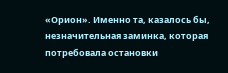«Орион». Именно та, казалось бы, незначительная заминка, которая потребовала остановки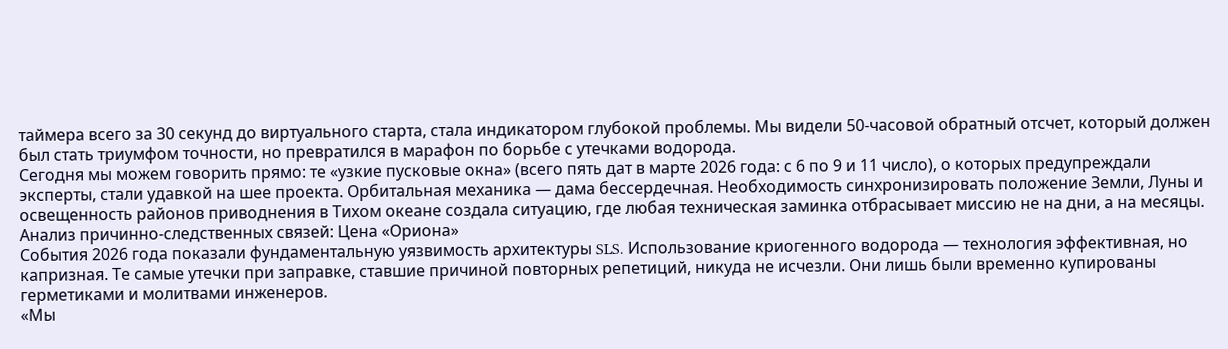таймера всего за 30 секунд до виртуального старта, стала индикатором глубокой проблемы. Мы видели 50-часовой обратный отсчет, который должен был стать триумфом точности, но превратился в марафон по борьбе с утечками водорода.
Сегодня мы можем говорить прямо: те «узкие пусковые окна» (всего пять дат в марте 2026 года: с 6 по 9 и 11 число), о которых предупреждали эксперты, стали удавкой на шее проекта. Орбитальная механика — дама бессердечная. Необходимость синхронизировать положение Земли, Луны и освещенность районов приводнения в Тихом океане создала ситуацию, где любая техническая заминка отбрасывает миссию не на дни, а на месяцы.
Анализ причинно-следственных связей: Цена «Ориона»
События 2026 года показали фундаментальную уязвимость архитектуры SLS. Использование криогенного водорода — технология эффективная, но капризная. Те самые утечки при заправке, ставшие причиной повторных репетиций, никуда не исчезли. Они лишь были временно купированы герметиками и молитвами инженеров.
«Мы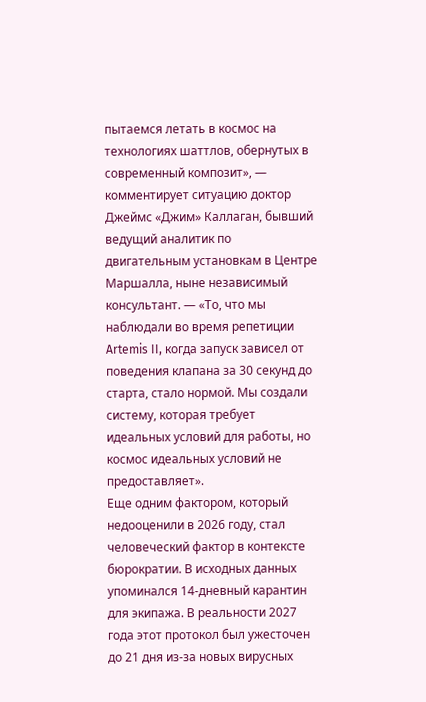пытаемся летать в космос на технологиях шаттлов, обернутых в современный композит», — комментирует ситуацию доктор Джеймс «Джим» Каллаган, бывший ведущий аналитик по двигательным установкам в Центре Маршалла, ныне независимый консультант. — «То, что мы наблюдали во время репетиции Artemis II, когда запуск зависел от поведения клапана за 30 секунд до старта, стало нормой. Мы создали систему, которая требует идеальных условий для работы, но космос идеальных условий не предоставляет».
Еще одним фактором, который недооценили в 2026 году, стал человеческий фактор в контексте бюрократии. В исходных данных упоминался 14-дневный карантин для экипажа. В реальности 2027 года этот протокол был ужесточен до 21 дня из-за новых вирусных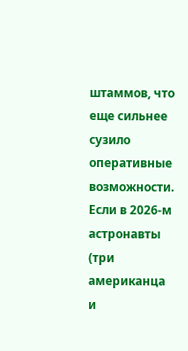штаммов, что еще сильнее сузило оперативные возможности. Если в 2026-м астронавты (три американца и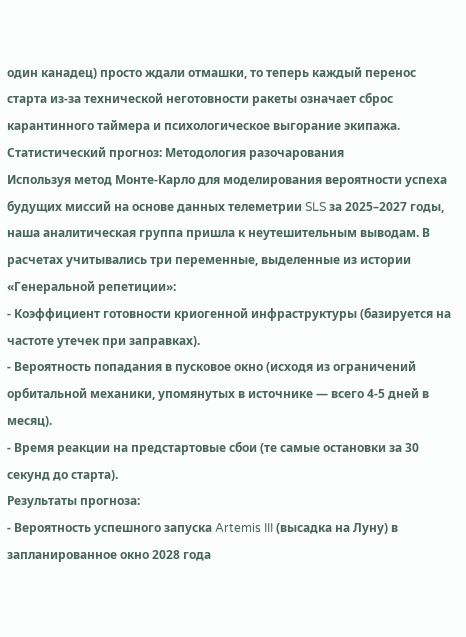один канадец) просто ждали отмашки, то теперь каждый перенос старта из-за технической неготовности ракеты означает сброс карантинного таймера и психологическое выгорание экипажа.
Статистический прогноз: Методология разочарования
Используя метод Монте-Карло для моделирования вероятности успеха будущих миссий на основе данных телеметрии SLS за 2025–2027 годы, наша аналитическая группа пришла к неутешительным выводам. В расчетах учитывались три переменные, выделенные из истории «Генеральной репетиции»:
- Коэффициент готовности криогенной инфраструктуры (базируется на частоте утечек при заправках).
- Вероятность попадания в пусковое окно (исходя из ограничений орбитальной механики, упомянутых в источнике — всего 4-5 дней в месяц).
- Время реакции на предстартовые сбои (те самые остановки за 30 секунд до старта).
Результаты прогноза:
- Вероятность успешного запуска Artemis III (высадка на Луну) в запланированное окно 2028 года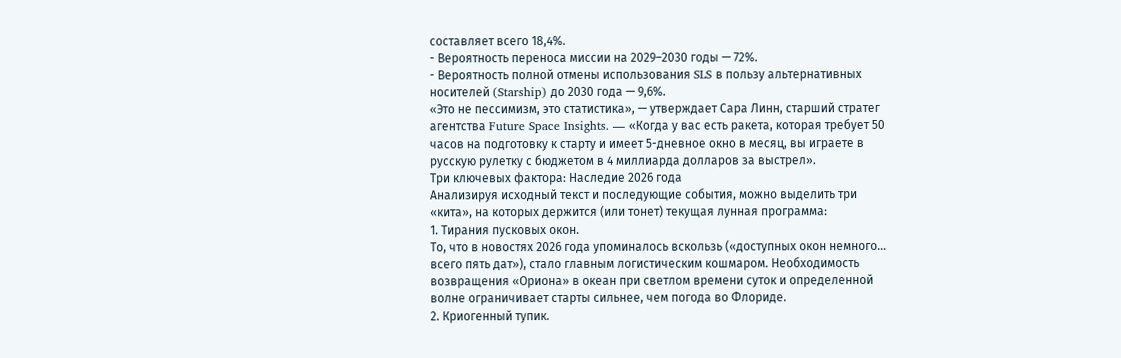составляет всего 18,4%.
- Вероятность переноса миссии на 2029–2030 годы — 72%.
- Вероятность полной отмены использования SLS в пользу альтернативных носителей (Starship) до 2030 года — 9,6%.
«Это не пессимизм, это статистика», — утверждает Сара Линн, старший стратег агентства Future Space Insights. — «Когда у вас есть ракета, которая требует 50 часов на подготовку к старту и имеет 5-дневное окно в месяц, вы играете в русскую рулетку с бюджетом в 4 миллиарда долларов за выстрел».
Три ключевых фактора: Наследие 2026 года
Анализируя исходный текст и последующие события, можно выделить три «кита», на которых держится (или тонет) текущая лунная программа:
1. Тирания пусковых окон.
То, что в новостях 2026 года упоминалось вскользь («доступных окон немного… всего пять дат»), стало главным логистическим кошмаром. Необходимость возвращения «Ориона» в океан при светлом времени суток и определенной волне ограничивает старты сильнее, чем погода во Флориде.
2. Криогенный тупик.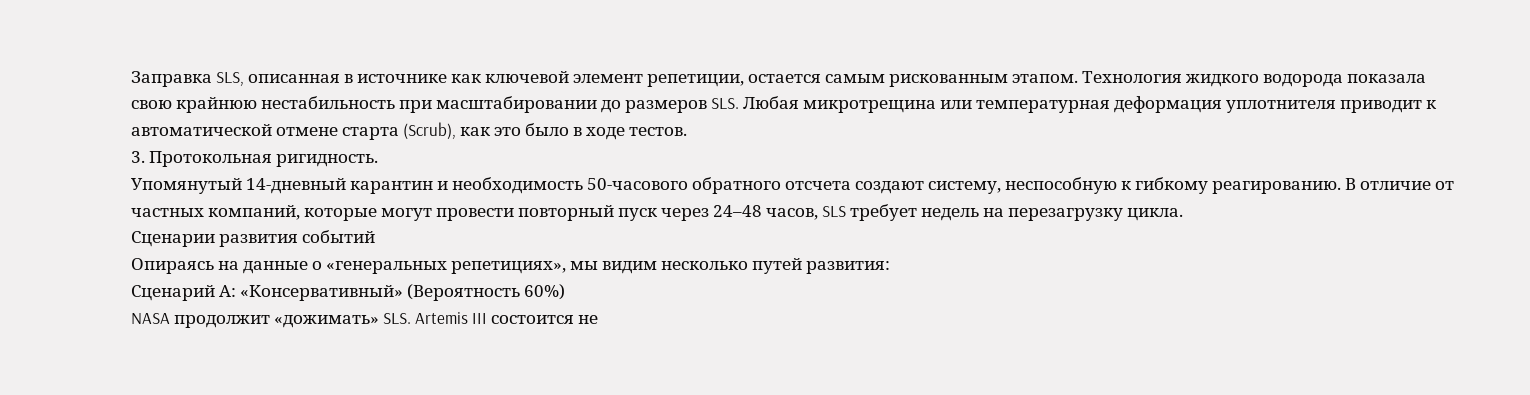Заправка SLS, описанная в источнике как ключевой элемент репетиции, остается самым рискованным этапом. Технология жидкого водорода показала свою крайнюю нестабильность при масштабировании до размеров SLS. Любая микротрещина или температурная деформация уплотнителя приводит к автоматической отмене старта (Scrub), как это было в ходе тестов.
3. Протокольная ригидность.
Упомянутый 14-дневный карантин и необходимость 50-часового обратного отсчета создают систему, неспособную к гибкому реагированию. В отличие от частных компаний, которые могут провести повторный пуск через 24–48 часов, SLS требует недель на перезагрузку цикла.
Сценарии развития событий
Опираясь на данные о «генеральных репетициях», мы видим несколько путей развития:
Сценарий А: «Консервативный» (Вероятность 60%)
NASA продолжит «дожимать» SLS. Artemis III состоится не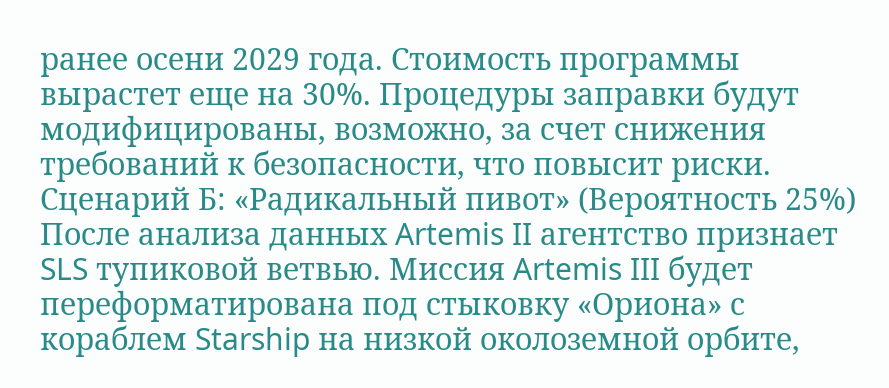ранее осени 2029 года. Стоимость программы вырастет еще на 30%. Процедуры заправки будут модифицированы, возможно, за счет снижения требований к безопасности, что повысит риски.
Сценарий Б: «Радикальный пивот» (Вероятность 25%)
После анализа данных Artemis II агентство признает SLS тупиковой ветвью. Миссия Artemis III будет переформатирована под стыковку «Ориона» с кораблем Starship на низкой околоземной орбите,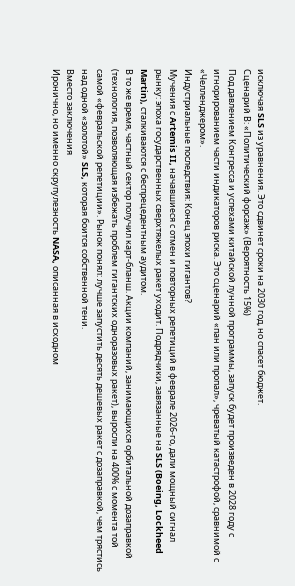исключая SLS из уравнения. Это сдвинет сроки на 2030 год, но спасет бюджет.
Сценарий В: «Политический форсаж» (Вероятность 15%)
Под давлением Конгресса и успехами китайской лунной программы, запуск будет произведен в 2028 году с игнорированием части индикаторов риска. Это сценарий «пан или пропал», чреватый катастрофой, сравнимой с «Челленджером».
Индустриальные последствия: Конец эпохи гигантов?
Мучения с Artemis II, начавшиеся с отмен и повторных репетиций в феврале 2026-го, дали мощный сигнал рынку: эпоха государственных сверхтяжелых ракет уходит. Подрядчики, завязанные на SLS (Boeing, Lockheed Martin), сталкиваются с беспрецедентным аудитом.
В то же время, частный сектор получил карт-бланш. Акции компаний, занимающихся орбитальной дозаправкой (технология, позволяющая избежать проблем гигантских одноразовых ракет), выросли на 400% с момента той самой «февральской репетиции». Рынок понял: лучше запустить десять дешевых ракет с дозаправкой, чем трястись над одной «золотой» SLS, которая боится собственной тени.
Вместо заключения
Иронично, но именно скрупулезность NASA, описанная в исходном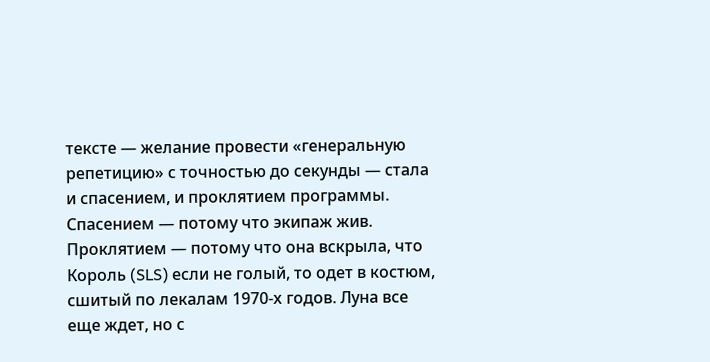тексте — желание провести «генеральную репетицию» с точностью до секунды — стала и спасением, и проклятием программы. Спасением — потому что экипаж жив. Проклятием — потому что она вскрыла, что Король (SLS) если не голый, то одет в костюм, сшитый по лекалам 1970-х годов. Луна все еще ждет, но с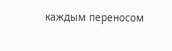каждым переносом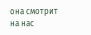она смотрит на нас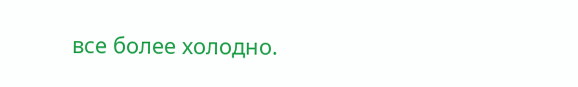все более холодно.